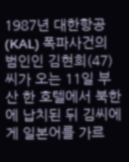1987년 대한항공(KAL) 폭파사건의 범인인 김현희(47)씨가 오는 11일 부산 한 호텔에서 북한에 납치된 뒤 김씨에게 일본어를 가르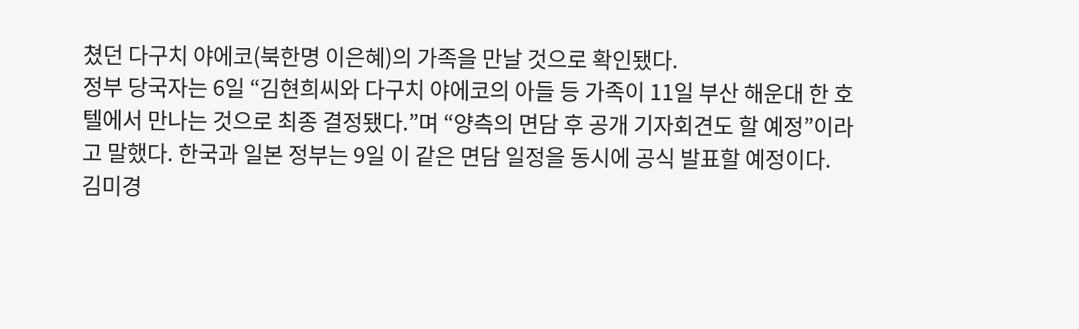쳤던 다구치 야에코(북한명 이은혜)의 가족을 만날 것으로 확인됐다.
정부 당국자는 6일 “김현희씨와 다구치 야에코의 아들 등 가족이 11일 부산 해운대 한 호텔에서 만나는 것으로 최종 결정됐다.”며 “양측의 면담 후 공개 기자회견도 할 예정”이라고 말했다. 한국과 일본 정부는 9일 이 같은 면담 일정을 동시에 공식 발표할 예정이다.
김미경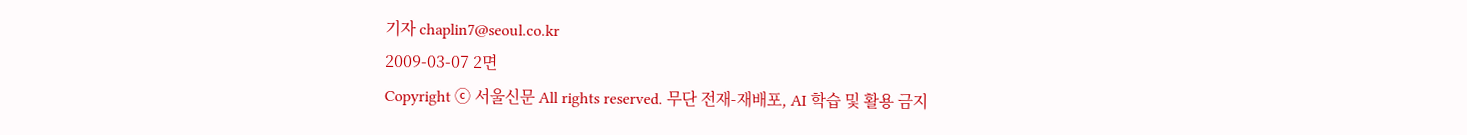기자 chaplin7@seoul.co.kr
2009-03-07 2면
Copyright ⓒ 서울신문 All rights reserved. 무단 전재-재배포, AI 학습 및 활용 금지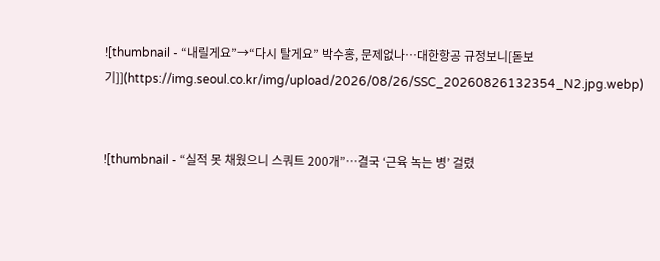![thumbnail - “내릴게요”→“다시 탈게요” 박수홍, 문제없나…대한항공 규정보니[돋보기]](https://img.seoul.co.kr/img/upload/2026/08/26/SSC_20260826132354_N2.jpg.webp)


![thumbnail - “실적 못 채웠으니 스쿼트 200개”…결국 ‘근육 녹는 병’ 걸렸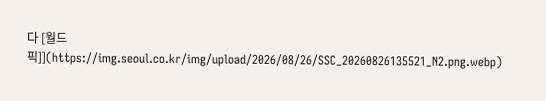다 [월드픽]](https://img.seoul.co.kr/img/upload/2026/08/26/SSC_20260826135521_N2.png.webp)